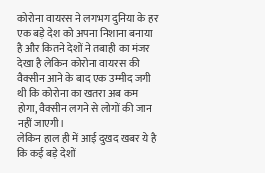कोरोना वायरस ने लगभग दुनिया के हर एक बड़े देश को अपना निशाना बनाया है और कितने देशों ने तबाही का मंजर देखा है लेकिन कोरोना वायरस की वैक्सीन आने के बाद एक उम्मीद जगी थी कि कोरोना का खतरा अब कम होगा, वैक्सीन लगने से लोगों की जान नहीं जाएगी।
लेकिन हाल ही में आई दुखद खबर ये है कि कई बड़े देशों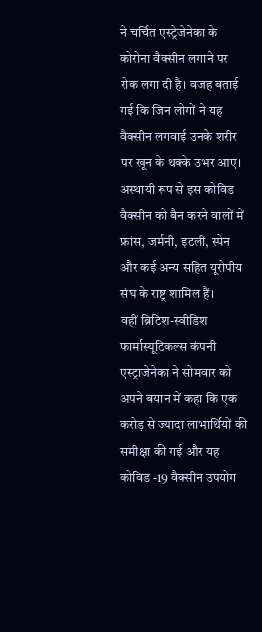ने चर्चित एस्ट्रेजेनेका के कोरोना वैक्सीन लगाने पर रोक लगा दी है। वजह बताई गई कि जिन लोगों ने यह वैक्सीन लगवाई उनके शरीर पर खून के थक्के उभर आए। अस्थायी रूप से इस कोविड वैक्सीन को बैन करने वालों में फ्रांस, जर्मनी, इटली, स्पेन और कई अन्य सहित यूरोपीय संघ के राष्ट्र शामिल हैं।
वहीं ब्रिटिश-स्वीडिश फार्मास्यूटिकल्स कंपनी एस्ट्राजेनेका ने सोमवार को अपने बयान में कहा कि एक करोड़ से ज्यादा लाभार्थियों की समीक्षा की गई और यह कोविड -19 वैक्सीन उपयोग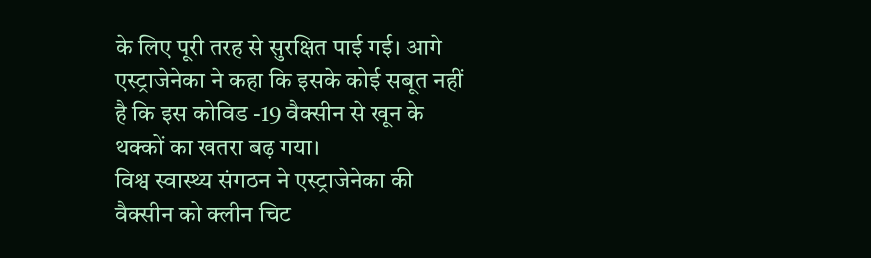के लिए पूरी तरह से सुरक्षित पाई गई। आगे एस्ट्राजेनेका ने कहा कि इसके कोई सबूत नहीं है कि इस कोविड -19 वैक्सीन से खून के थक्कों का खतरा बढ़ गया।
विश्व स्वास्थ्य संगठन ने एस्ट्राजेनेका की वैक्सीन को क्लीन चिट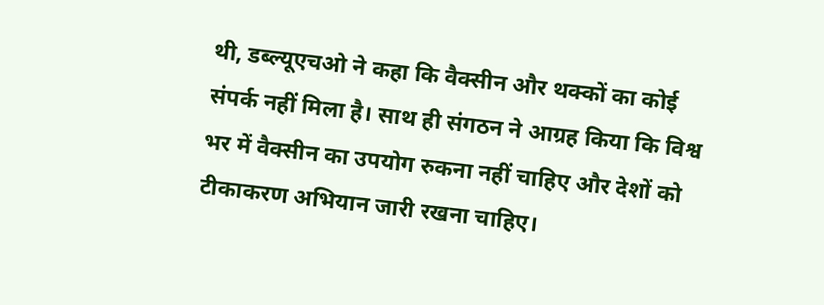थी, डब्ल्यूएचओ ने कहा कि वैक्सीन और थक्कों का कोई संपर्क नहीं मिला है। साथ ही संगठन ने आग्रह किया कि विश्व भर में वैक्सीन का उपयोग रुकना नहीं चाहिए और देशों को टीकाकरण अभियान जारी रखना चाहिए।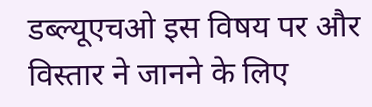डब्ल्यूएचओ इस विषय पर और विस्तार ने जानने के लिए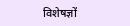विशेषज्ञों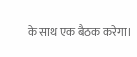के साथ एक बैठक करेगा।